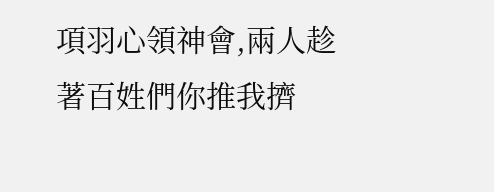項羽心領神會,兩人趁著百姓們你推我擠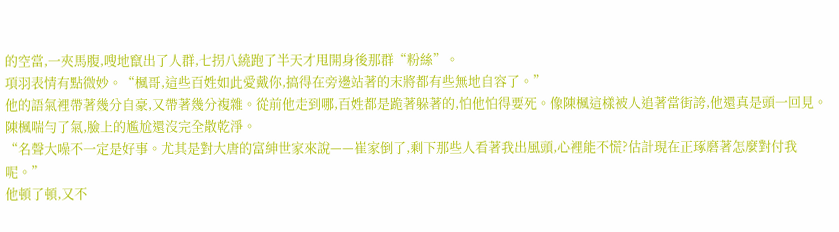的空當,一夾馬腹,嗖地竄出了人群,七拐八繞跑了半天才甩開身後那群“粉絲”。
項羽表情有點微妙。“楓哥,這些百姓如此愛戴你,搞得在旁邊站著的末將都有些無地自容了。”
他的語氣裡帶著幾分自豪,又帶著幾分複雜。從前他走到哪,百姓都是跪著躲著的,怕他怕得要死。像陳楓這樣被人追著當街誇,他還真是頭一回見。
陳楓喘勻了氣,臉上的尷尬還沒完全散乾淨。
“名聲大噪不一定是好事。尤其是對大唐的富紳世家來說——崔家倒了,剩下那些人看著我出風頭,心裡能不慌?估計現在正琢磨著怎麼對付我呢。”
他頓了頓,又不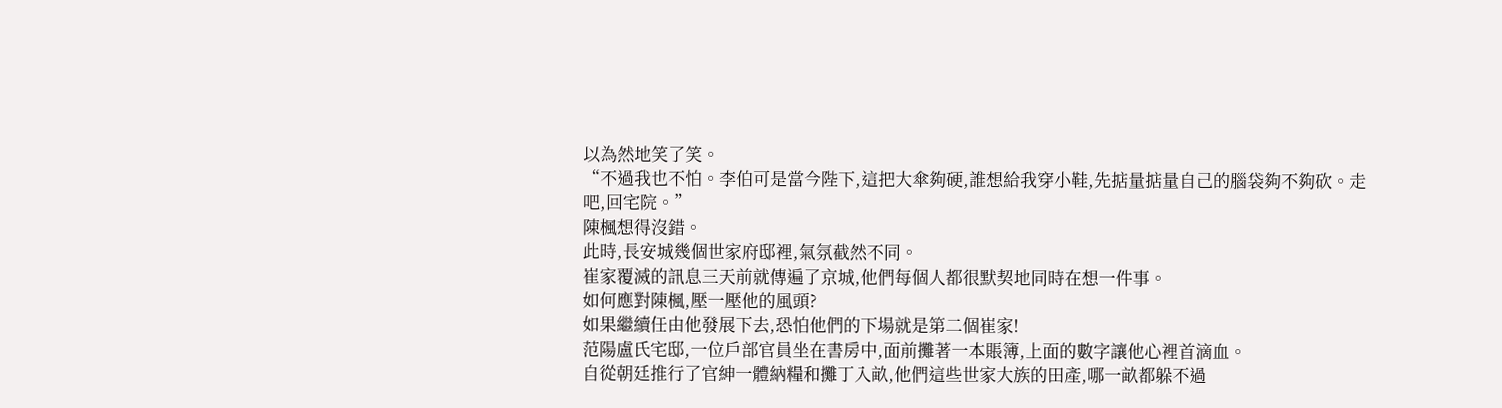以為然地笑了笑。
“不過我也不怕。李伯可是當今陛下,這把大傘夠硬,誰想給我穿小鞋,先掂量掂量自己的腦袋夠不夠砍。走吧,回宅院。”
陳楓想得沒錯。
此時,長安城幾個世家府邸裡,氣氛截然不同。
崔家覆滅的訊息三天前就傳遍了京城,他們每個人都很默契地同時在想一件事。
如何應對陳楓,壓一壓他的風頭?
如果繼續任由他發展下去,恐怕他們的下場就是第二個崔家!
范陽盧氏宅邸,一位戶部官員坐在書房中,面前攤著一本賬簿,上面的數字讓他心裡首滴血。
自從朝廷推行了官紳一體納糧和攤丁入畝,他們這些世家大族的田產,哪一畝都躲不過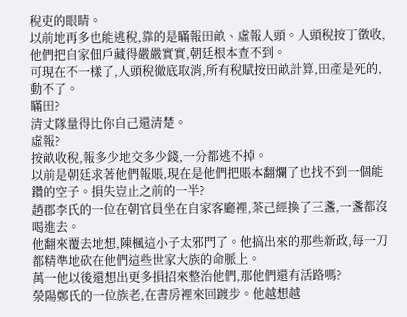稅吏的眼睛。
以前地再多也能逃稅,靠的是瞞報田畝、虛報人頭。人頭稅按丁徵收,他們把自家佃戶藏得嚴嚴實實,朝廷根本查不到。
可現在不一樣了,人頭稅徹底取消,所有稅賦按田畝計算,田產是死的,動不了。
瞞田?
清丈隊量得比你自己還清楚。
虛報?
按畝收稅,報多少地交多少錢,一分都逃不掉。
以前是朝廷求著他們報賬,現在是他們把賬本翻爛了也找不到一個能鑽的空子。損失豈止之前的一半?
趙郡李氏的一位在朝官員坐在自家客廳裡,茶己經換了三盞,一盞都沒喝進去。
他翻來覆去地想,陳楓這小子太邪門了。他搞出來的那些新政,每一刀都精準地砍在他們這些世家大族的命脈上。
萬一他以後還想出更多損招來整治他們,那他們還有活路嗎?
滎陽鄭氏的一位族老,在書房裡來回踱步。他越想越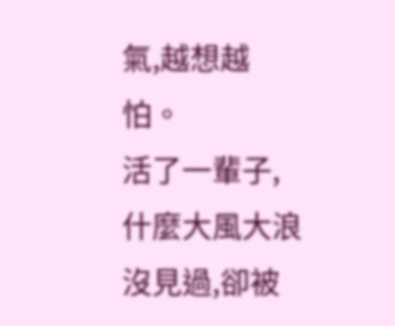氣,越想越怕。
活了一輩子,什麼大風大浪沒見過,卻被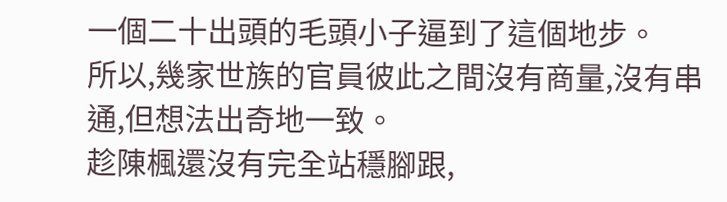一個二十出頭的毛頭小子逼到了這個地步。
所以,幾家世族的官員彼此之間沒有商量,沒有串通,但想法出奇地一致。
趁陳楓還沒有完全站穩腳跟,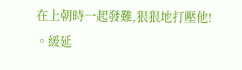在上朝時一起發難,狠狠地打壓他!
。緩延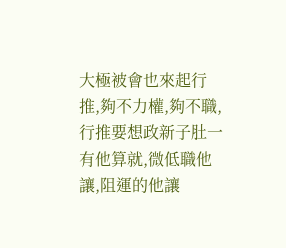大極被會也來起行推,夠不力權,夠不職,行推要想政新子肚一有他算就,微低職他讓,阻運的他讓